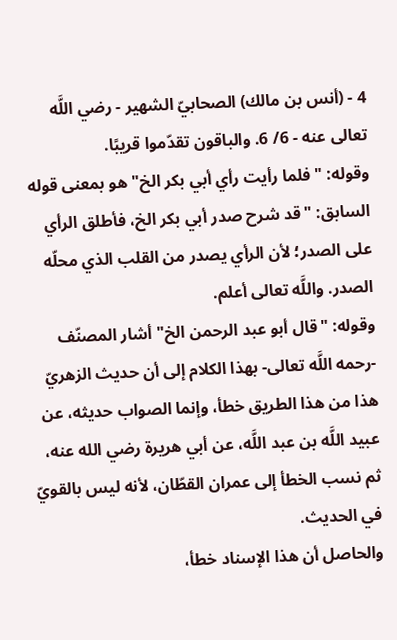4 - (أنس بن مالك) الصحابيّ الشهير - رضي اللَّه تعالى عنه - 6/ 6. والباقون تقدّموا قريبًا.
وقوله: "فلما رأيت رأي أبي بكر الخ" هو بمعنى قوله السابق: "قد شرح صدر أبي بكر الخ، فأطلق الرأي على الصدر؛ لأن الرأي يصدر من القلب الذي محلّه الصدر. واللَّه تعالى أعلم.
وقوله: "قال أبو عبد الرحمن الخ" أشار المصنّف -رحمه اللَّه تعالى- بهذا الكلام إلى أن حديث الزهريّ هذا من هذا الطريق خطأ، وإنما الصواب حديثه، عن عبيد اللَّه بن عبد اللَّه، عن أبي هريرة رضي الله عنه، ثم نسب الخطأ إلى عمران القطّان، لأنه ليس بالقويّ في الحديث.
والحاصل أن هذا الإسناد خطأ،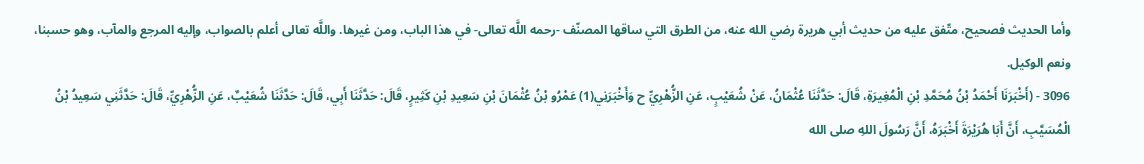وأما الحديث فصحيح، متّفق عليه من حديث أبي هريرة رضي الله عنه، من الطرق التي ساقها المصنّف -رحمه اللَّه تعالى- في هذا الباب، ومن غيرها. واللَّه تعالى أعلم بالصواب، وإليه المرجع والمآب، وهو حسبنا، ونعم الوكيل.
3096 - (أَخْبَرَنَا أَحْمَدُ بْنُ مُحَمَّدِ بْنِ الْمُغِيرَةِ، قَالَ: حَدَّثَنَا عُثْمَانُ، عَنْ شُعَيْبٍ، عَنِ الزُّهْرِيِّ ح وَأَخْبَرَنِي(1) عَمْرُو بْنُ عُثْمَانَ بْنِ سَعِيدِ بْنِ كَثِيرٍ، قَالَ: حَدَّثَنَا أَبِي، قَالَ: حَدَّثَنَا شُعَيْبٌ، عَنِ الزُّهْرِيِّ، قَالَ: حَدَّثَنِي سَعِيدُ بْنُ الْمُسَيَّبِ، أَنَّ أَبَا هُرَيْرَةَ أَخْبَرَهُ، أَنَّ رَسُولَ اللهِ صلى الله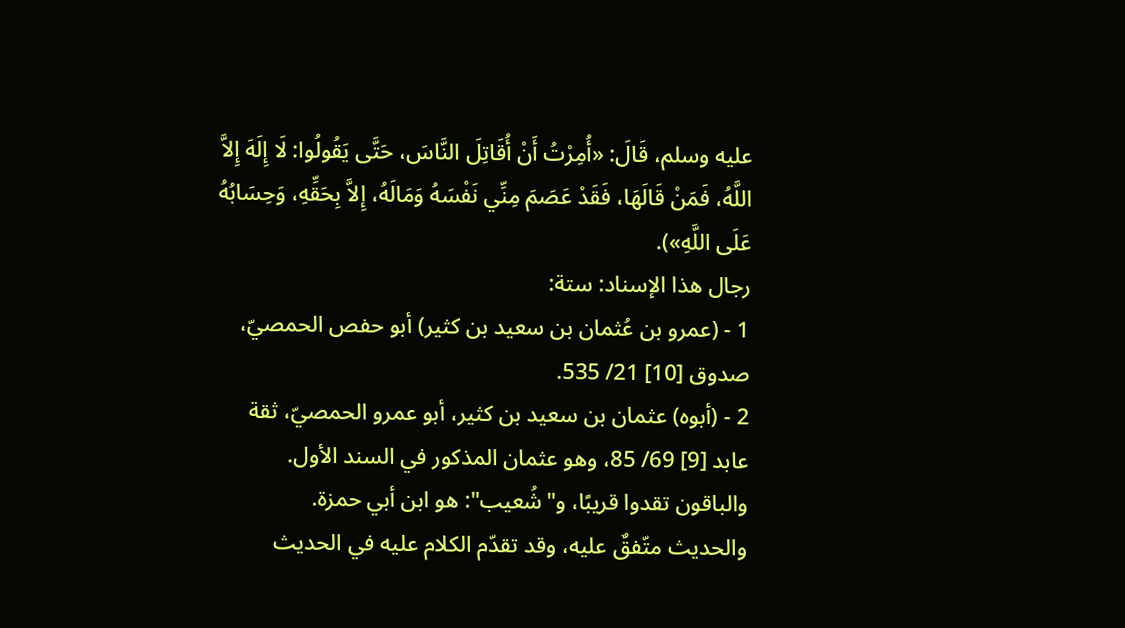عليه وسلم، قَالَ: «أُمِرْتُ أَنْ أُقَاتِلَ النَّاسَ، حَتَّى يَقُولُوا: لَا إِلَهَ إِلاَّ اللَّهُ، فَمَنْ قَالَهَا، فَقَدْ عَصَمَ مِنِّي نَفْسَهُ وَمَالَهُ، إِلاَّ بِحَقِّهِ، وَحِسَابُهُ عَلَى اللَّهِ»).
رجال هذا الإسناد: ستة:
1 - (عمرو بن عُثمان بن سعيد بن كثير) أبو حفص الحمصيّ، صدوق [10] 21/ 535.
2 - (أبوه) عثمان بن سعيد بن كثير، أبو عمرو الحمصيّ، ثقة عابد [9] 69/ 85، وهو عثمان المذكور في السند الأول. والباقون تقدوا قريبًا، و"شُعيب": هو ابن أبي حمزة.
والحديث متّفقٌ عليه، وقد تقدّم الكلام عليه في الحديث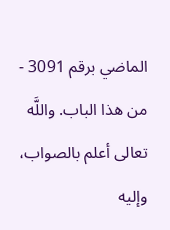الماضي برقم 3091 - من هذا الباب. واللَّه تعالى أعلم بالصواب، وإليه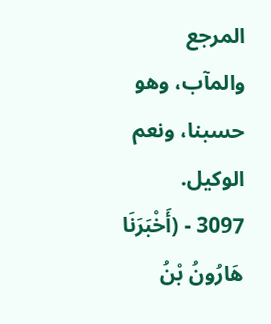المرجع والمآب، وهو حسبنا، ونعم الوكيل.
3097 - (أَخْبَرَنَا هَارُونُ بْنُ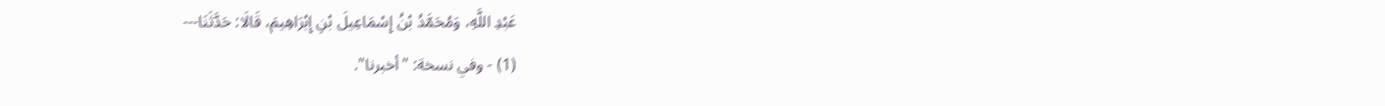عَبْدِ اللَّهِ، وَمُحَمَّدُ بْنُ إِسْمَاعِيلَ بْنِ إِبْرَاهِيمَ، قَالَا: حَدَّثَنَا---
(1) - وفي نسخة: "أخبرنا".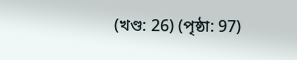(খণ্ড: 26) (পৃষ্ঠা: 97)